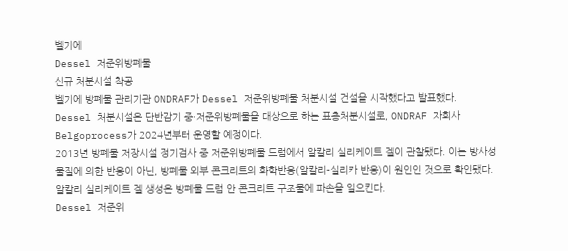벨기에
Dessel 저준위방폐물
신규 처분시설 착공
벨기에 방폐물 관리기관 ONDRAF가 Dessel 저준위방폐물 처분시설 건설을 시작했다고 발표했다.
Dessel 처분시설은 단반감기 중·저준위방폐물을 대상으로 하는 표층처분시설로, ONDRAF 자회사 Belgoprocess가 2024년부터 운영할 예정이다.
2013년 방폐물 저장시설 정기검사 중 저준위방폐물 드럼에서 알칼리 실리케이트 겔이 관찰됐다. 이는 방사성물질에 의한 반응이 아닌, 방폐물 외부 콘크리트의 화학반응(알칼리-실리카 반응)이 원인인 것으로 확인됐다. 알칼리 실리케이트 겔 생성은 방폐물 드럼 안 콘크리트 구조물에 파손을 일으킨다.
Dessel 저준위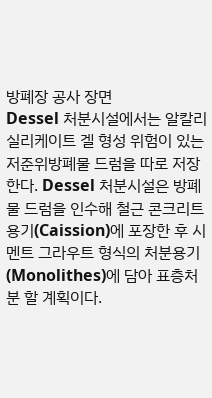방폐장 공사 장면
Dessel 처분시설에서는 알칼리 실리케이트 겔 형성 위험이 있는 저준위방폐물 드럼을 따로 저장한다. Dessel 처분시설은 방폐물 드럼을 인수해 철근 콘크리트 용기(Caission)에 포장한 후 시멘트 그라우트 형식의 처분용기(Monolithes)에 담아 표층처분 할 계획이다.